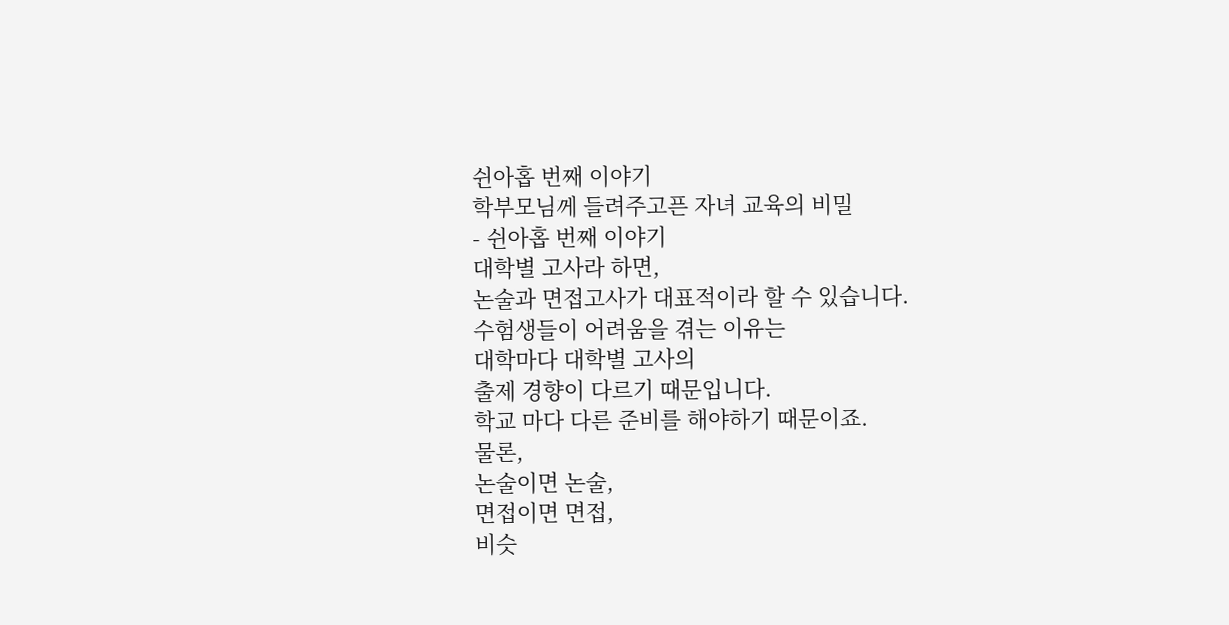쉰아홉 번째 이야기
학부모님께 들려주고픈 자녀 교육의 비밀
- 쉰아홉 번째 이야기
대학별 고사라 하면,
논술과 면접고사가 대표적이라 할 수 있습니다.
수험생들이 어려움을 겪는 이유는
대학마다 대학별 고사의
출제 경향이 다르기 때문입니다.
학교 마다 다른 준비를 해야하기 때문이죠.
물론,
논술이면 논술,
면접이면 면접,
비슷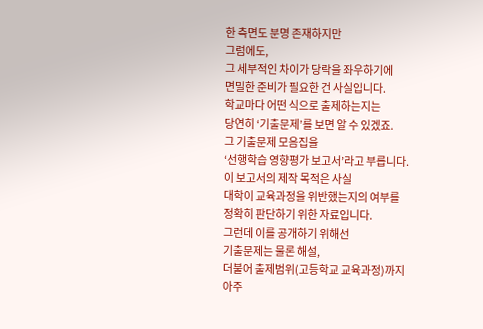한 측면도 분명 존재하지만
그럼에도,
그 세부적인 차이가 당락을 좌우하기에
면밀한 준비가 필요한 건 사실입니다.
학교마다 어떤 식으로 출제하는지는
당연히 ‘기출문제’를 보면 알 수 있겠죠.
그 기출문제 모음집을
‘선행학습 영향평가 보고서’라고 부릅니다.
이 보고서의 제작 목적은 사실
대학이 교육과정을 위반했는지의 여부를
정확히 판단하기 위한 자료입니다.
그런데 이를 공개하기 위해선
기출문제는 물론 해설,
더불어 출제범위(고등학교 교육과정)까지
아주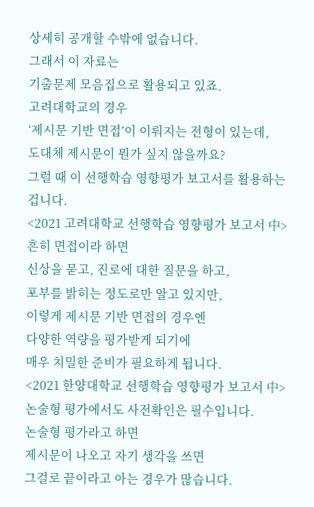상세히 공개할 수밖에 없습니다.
그래서 이 자료는
기출문제 모음집으로 활용되고 있죠.
고려대학교의 경우
‘제시문 기반 면접’이 이뤄지는 전형이 있는데,
도대체 제시문이 뭔가 싶지 않을까요?
그럴 때 이 선행학습 영향평가 보고서를 활용하는 겁니다.
<2021 고려대학교 선행학습 영향평가 보고서 中>
흔히 면접이라 하면
신상을 묻고, 진로에 대한 질문을 하고,
포부를 밝히는 정도로만 알고 있지만,
이렇게 제시문 기반 면접의 경우엔
다양한 역량을 평가받게 되기에
매우 치밀한 준비가 필요하게 됩니다.
<2021 한양대학교 선행학습 영향평가 보고서 中>
논술형 평가에서도 사전확인은 필수입니다.
논술형 평가라고 하면
제시문이 나오고 자기 생각을 쓰면
그걸로 끝이라고 아는 경우가 많습니다.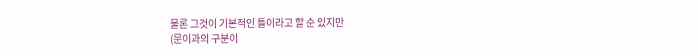물론 그것이 기본적인 틀이라고 할 순 있지만
(문이과의 구분이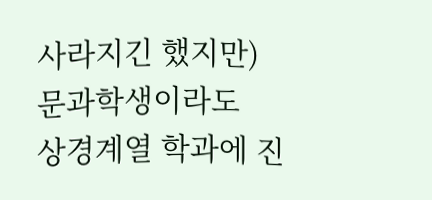사라지긴 했지만)
문과학생이라도
상경계열 학과에 진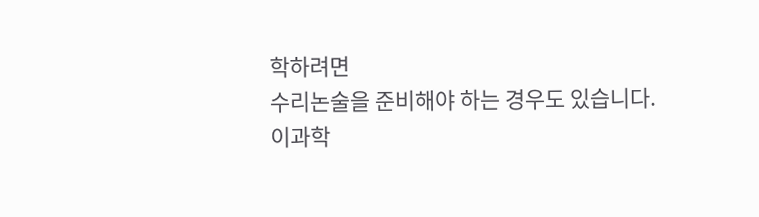학하려면
수리논술을 준비해야 하는 경우도 있습니다.
이과학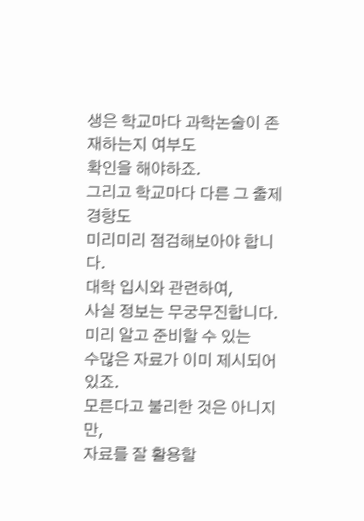생은 학교마다 과학논술이 존재하는지 여부도
확인을 해야하죠.
그리고 학교마다 다른 그 출제경향도
미리미리 점검해보아야 합니다.
대학 입시와 관련하여,
사실 정보는 무궁무진합니다.
미리 알고 준비할 수 있는
수많은 자료가 이미 제시되어 있죠.
모른다고 불리한 것은 아니지만,
자료를 잘 활용할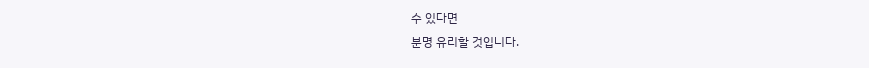수 있다면
분명 유리할 것입니다.